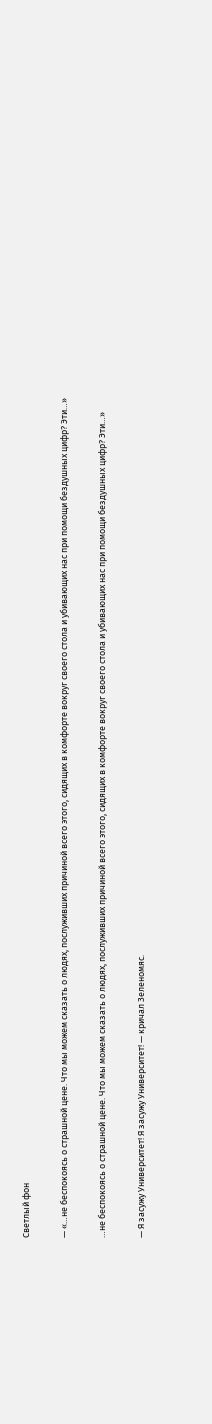Светлый фон

— «…не беспокоясь о страшной цене. Что мы можем сказать о людях, послуживших причиной всего этого, сидящих в комфорте вокруг своего стола и убивающих нас при помощи бездушных цифр? Эти…»

…не беспокоясь о страшной цене. Что мы можем сказать о людях, послуживших причиной всего этого, сидящих в комфорте вокруг своего стола и убивающих нас при помощи бездушных цифр? Эти…»

— Я засужу Университет! Я засужу Университет! — кричал Зеленомяс.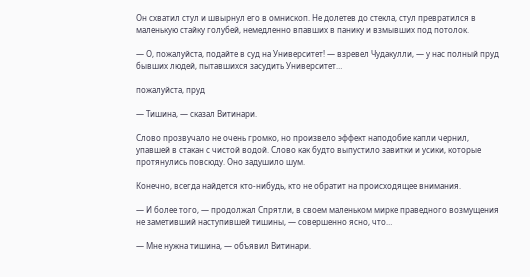Он схватил стул и швырнул его в омнископ. Не долетев до стекла, стул превратился в маленькую стайку голубей, немедленно впавших в панику и взмывших под потолок.

— О, пожалуйста, подайте в суд на Университет! — взревел Чудакулли, — у нас полный пруд бывших людей, пытавшихся засудить Университет…

пожалуйста, пруд

— Тишина, — сказал Витинари.

Слово прозвучало не очень громко, но произвело эффект наподобие капли чернил, упавшей в стакан с чистой водой. Слово как будто выпустило завитки и усики, которые протянулись повсюду. Оно задушило шум.

Конечно, всегда найдется кто-нибудь, кто не обратит на происходящее внимания.

— И более того, — продолжал Спрятли, в своем маленьком мирке праведного возмущения не заметивший наступившей тишины, — совершенно ясно, что…

— Мне нужна тишина, — объявил Витинари.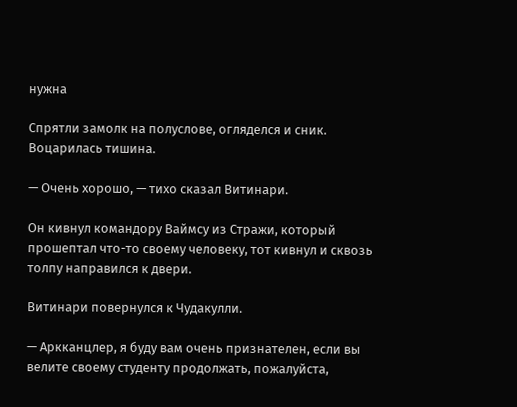нужна

Спрятли замолк на полуслове, огляделся и сник. Воцарилась тишина.

— Очень хорошо, — тихо сказал Витинари.

Он кивнул командору Ваймсу из Стражи, который прошептал что-то своему человеку, тот кивнул и сквозь толпу направился к двери.

Витинари повернулся к Чудакулли.

— Аркканцлер, я буду вам очень признателен, если вы велите своему студенту продолжать, пожалуйста,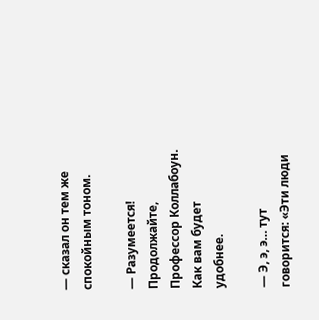— сказал он тем же спокойным тоном.

— Разумеется! Продолжайте, Профессор Коллабоун. Как вам будет удобнее.

— Э, э, э… тут говорится: «Эти люди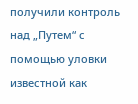получили контроль над „Путем“ с помощью уловки известной как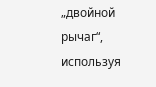„двойной рычаг“, используя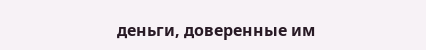деньги, доверенные им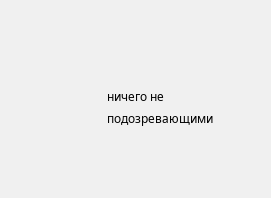ничего не подозревающими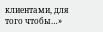клиентами, для того чтобы…»